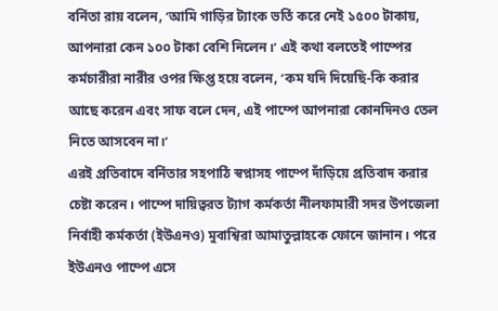বর্নিতা রায় বলেন, ‘আমি গাড়ির ট্যাংক ভর্তি করে নেই ১৫০০ টাকায়, আপনারা কেন ১০০ টাকা বেশি নিলেন।’ এই কথা বলতেই পাম্পের কর্মচারীরা নারীর ওপর ক্ষিপ্ত হয়ে বলেন, ‘কম যদি দিয়েছি-কি করার আছে করেন এবং সাফ বলে দেন, এই পাম্পে আপনারা কোনদিনও তেল নিতে আসবেন না।’
এরই প্রতিবাদে বর্নিতার সহপাঠি স্বপ্নাসহ পাম্পে দাঁড়িয়ে প্রতিবাদ করার চেষ্টা করেন। পাম্পে দায়িত্বরত ট্যাগ কর্মকর্তা নীলফামারী সদর উপজেলা নির্বাহী কর্মকর্তা (ইউএনও) মুবাশ্বিরা আমাতুল্লাহকে ফোনে জানান। পরে ইউএনও পাম্পে এসে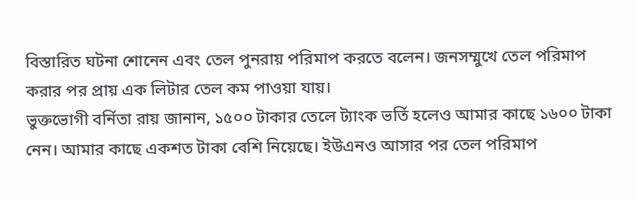বিস্তারিত ঘটনা শোনেন এবং তেল পুনরায় পরিমাপ করতে বলেন। জনসম্মুখে তেল পরিমাপ করার পর প্রায় এক লিটার তেল কম পাওয়া যায়।
ভুক্তভোগী বর্নিতা রায় জানান, ১৫০০ টাকার তেলে ট্যাংক ভর্তি হলেও আমার কাছে ১৬০০ টাকা নেন। আমার কাছে একশত টাকা বেশি নিয়েছে। ইউএনও আসার পর তেল পরিমাপ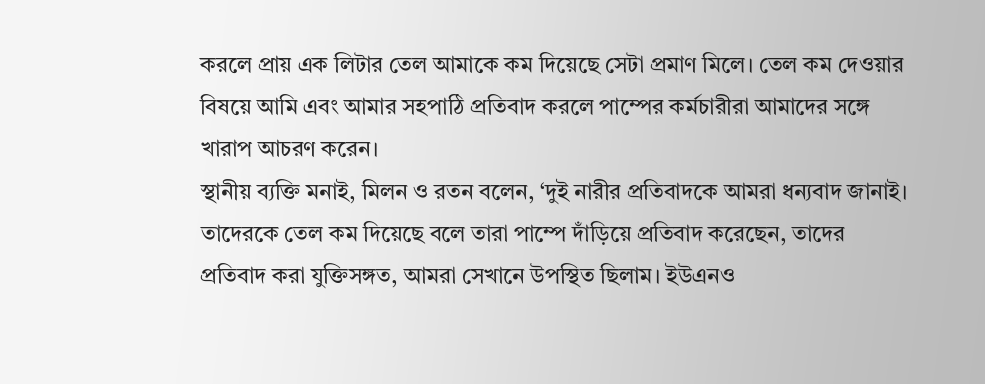করলে প্রায় এক লিটার তেল আমাকে কম দিয়েছে সেটা প্রমাণ মিলে। তেল কম দেওয়ার বিষয়ে আমি এবং আমার সহপাঠি প্রতিবাদ করলে পাম্পের কর্মচারীরা আমাদের সঙ্গে খারাপ আচরণ করেন।
স্থানীয় ব্যক্তি মনাই, মিলন ও রতন বলেন, ‘দুই নারীর প্রতিবাদকে আমরা ধন্যবাদ জানাই। তাদেরকে তেল কম দিয়েছে বলে তারা পাম্পে দাঁড়িয়ে প্রতিবাদ করেছেন, তাদের প্রতিবাদ করা যুক্তিসঙ্গত, আমরা সেখানে উপস্থিত ছিলাম। ইউএনও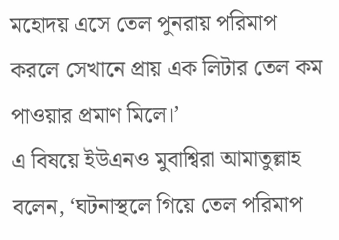মহোদয় এসে তেল পুনরায় পরিমাপ করলে সেখানে প্রায় এক লিটার তেল কম পাওয়ার প্রমাণ মিলে।’
এ বিষয়ে ইউএনও মুবাশ্বিরা আমাতুল্লাহ বলেন, ‘ঘটনাস্থলে গিয়ে তেল পরিমাপ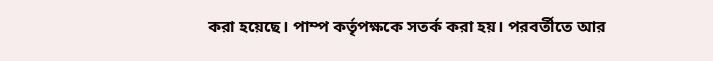করা হয়েছে। পাম্প কর্তৃপক্ষকে সতর্ক করা হয়। পরবর্তীতে আর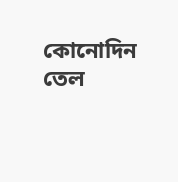কোনোদিন তেল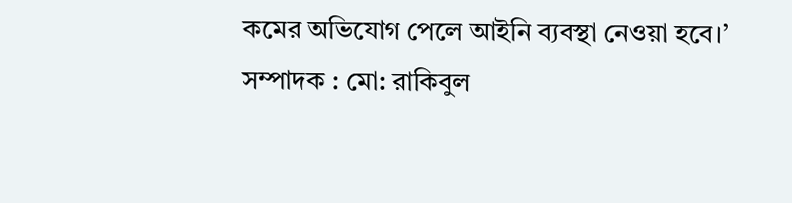কমের অভিযোগ পেলে আইনি ব্যবস্থা নেওয়া হবে।’
সম্পাদক : মো: রাকিবুল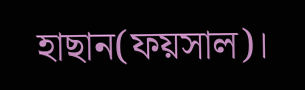হাছান(ফয়সাল)।